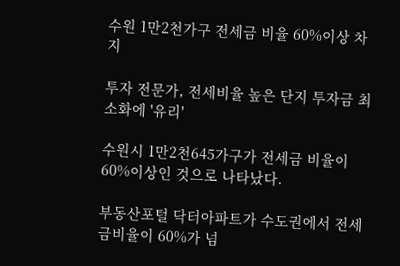수원 1만2천가구 전세금 비율 60%이상 차지

투자 전문가, 전세비율 높은 단지 투자금 최소화에 '유리'

수원시 1만2천645가구가 전세금 비율이 60%이상인 것으로 나타났다.

부동산포털 닥터아파트가 수도권에서 전세금비율이 60%가 넘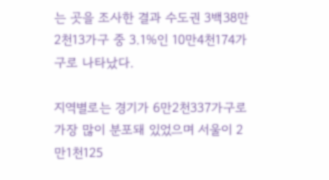는 곳을 조사한 결과 수도권 3백38만2천13가구 중 3.1%인 10만4천174가구로 나타났다.

지역별로는 경기가 6만2천337가구로 가장 많이 분포돼 있었으며 서울이 2만1천125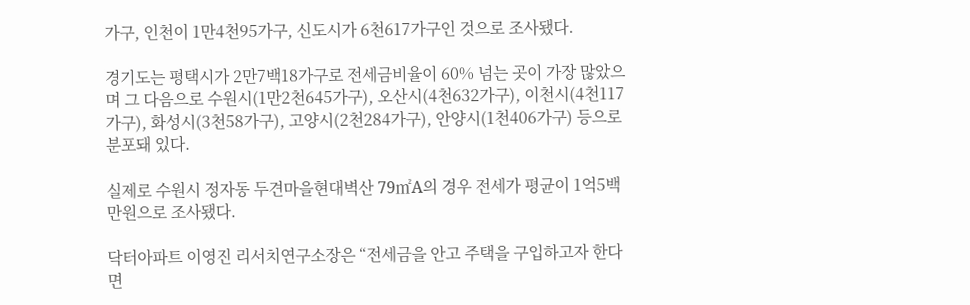가구, 인천이 1만4천95가구, 신도시가 6천617가구인 것으로 조사됐다.

경기도는 평택시가 2만7백18가구로 전세금비율이 60% 넘는 곳이 가장 많았으며 그 다음으로 수원시(1만2천645가구), 오산시(4천632가구), 이천시(4천117가구), 화성시(3천58가구), 고양시(2천284가구), 안양시(1천406가구) 등으로 분포돼 있다.

실제로 수원시 정자동 두견마을현대벽산 79㎡A의 경우 전세가 평균이 1억5백만원으로 조사됐다.

닥터아파트 이영진 리서치연구소장은 “전세금을 안고 주택을 구입하고자 한다면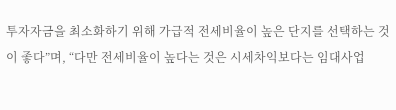투자자금을 최소화하기 위해 가급적 전세비율이 높은 단지를 선택하는 것이 좋다”며, “다만 전세비율이 높다는 것은 시세차익보다는 임대사업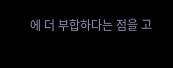에 더 부합하다는 점을 고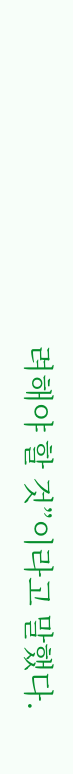려해야 할 것”이라고 말했다.